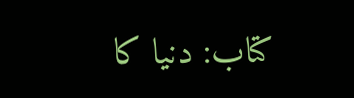کتاب: دنیا کا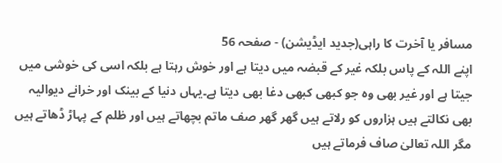مسافر یا آخرت کا راہی(جدید ایڈیشن) - صفحہ 56
اپنے اللہ کے پاس بلکہ غیر کے قبضہ میں دیتا ہے اور خوش رہتا ہے بلکہ اسی کی خوشی میں جیتا ہے اور غیر بھی وہ جو کبھی کبھی دغا بھی دیتا ہے۔یہاں دنیا کے بینک اور خرانے دیوالیہ بھی نکالتے ہیں ہزاروں کو رلاتے ہیں گھر گھر صف ماتم بچھاتے ہیں اور ظلم کے پہاڑ ڈھاتے ہیں مگر اللہ تعالیٰ صاف فرماتے ہیں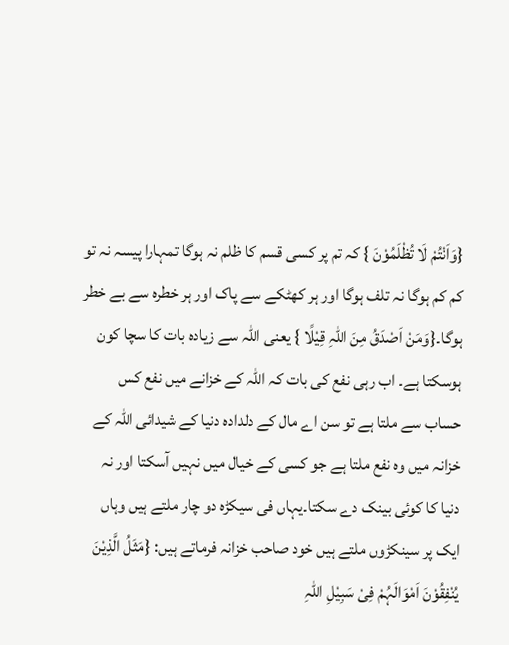{وَاَنْتُمْ لَا تُظْلَمُوْنَ } کہ تم پر کسی قسم کا ظلم نہ ہوگا تمہارا پیسہ نہ تو کم کم ہوگا نہ تلف ہوگا اور ہر کھٹکے سے پاک اور ہر خطرہ سے بے خطر ہوگا۔{وَمَنْ اَصْدَقُ مِنَ اللّٰہِ قِیْلًا } یعنی اللہ سے زیادہ بات کا سچا کون ہوسکتا ہے۔ اب رہی نفع کی بات کہ اللہ کے خزانے میں نفع کس حساب سے ملتا ہے تو سن اے مال کے دلدادہ دنیا کے شیدائی اللہ کے خزانہ میں وہ نفع ملتا ہے جو کسی کے خیال میں نہیں آسکتا اور نہ دنیا کا کوئی بینک دے سکتا۔یہاں فی سیکڑہ دو چار ملتے ہیں وہاں ایک پر سینکڑوں ملتے ہیں خود صاحب خزانہ فرماتے ہیں: {مَثَلُ الَّذِیْنَ یُنْفِقُوْنَ اَمْوَالَہُمْ فِیْ سَبِیْلِ اللّٰہِ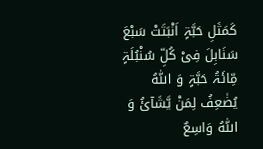کَمَثَلِ حَبَّۃٍ اَنْبَتَتْ سَبْعَ سَنَابِلَ فِیْ کُلِّ سُنْبُلَۃٍ مِّائَۃُ حَبَّۃٍ وَ اللّٰہُ یُضٰعِفُ لِمَنْ یَّشَآئُ وَ اللّٰہُ وَاسِعٌ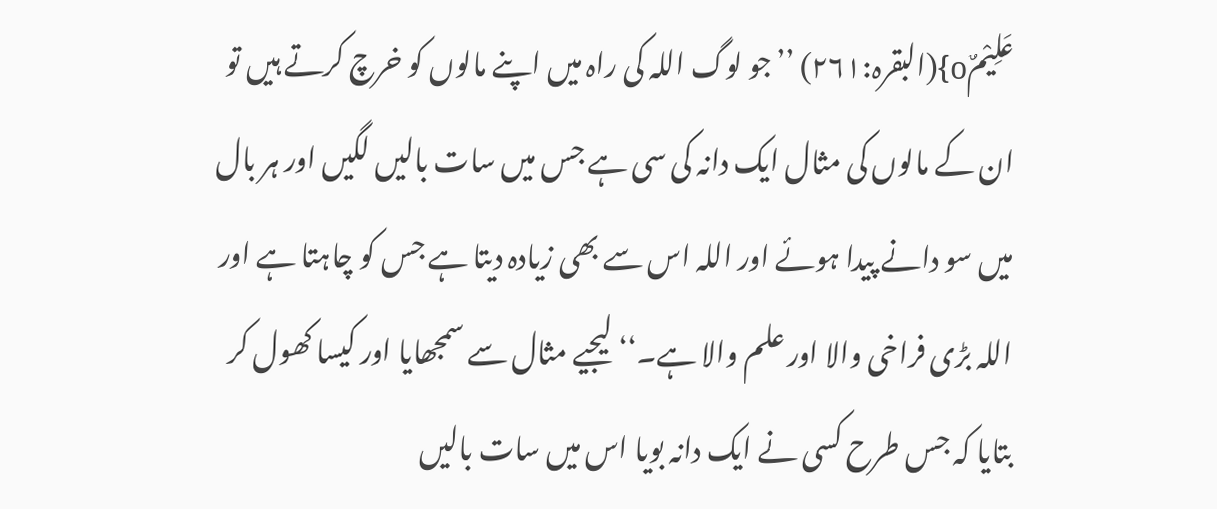عَلِیْمٌo}(البقرہ:۲۶۱) ’’جو لوگ اللہ کی راہ میں اپنے مالوں کو خرچ کرتے ہیں تو ان کے مالوں کی مثال ایک دانہ کی سی ہے جس میں سات بالیں لگیں اور ہر بال میں سو دانے پیدا ہوئے اور اللہ اس سے بھی زیادہ دیتا ہے جس کو چاہتا ہے اور اللہ بڑی فراخی والا اور علم والا ہے۔‘‘ لیجیے مثال سے سمجھایا اور کیسا کھول کر بتایا کہ جس طرح کسی نے ایک دانہ بویا اس میں سات بالیں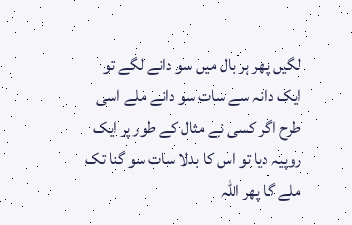لگیں پھر ہر بال میں سو دانے لگے تو ایک دانہ سے سات سو دانے ملے اسی طرح اگر کسی نے مثال کے طور پر ایک روپیہ دیا تو اس کا بدلا سات سو گنا تک ملے گا پھر اللہ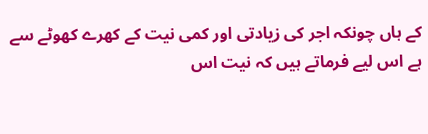کے ہاں چونکہ اجر کی زیادتی اور کمی نیت کے کھرے کھوٹے سے ہے اس لیے فرماتے ہیں کہ نیت اس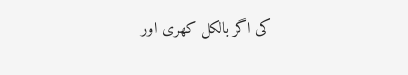کی اگر بالکل کھری اور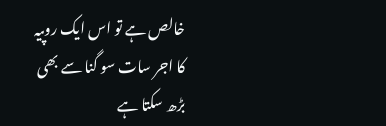خالص ہے تو اس ایک روپیہ کا اجر سات سو گنا سے بھی بڑھ سکتا ہے